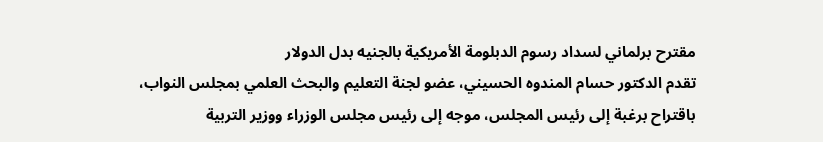مقترح برلماني لسداد رسوم الدبلومة الأمريكية بالجنيه بدل الدولار
تقدم الدكتور حسام المندوه الحسيني، عضو لجنة التعليم والبحث العلمي بمجلس النواب، باقتراح برغبة إلى رئيس المجلس، موجه إلى رئيس مجلس الوزراء ووزير التربية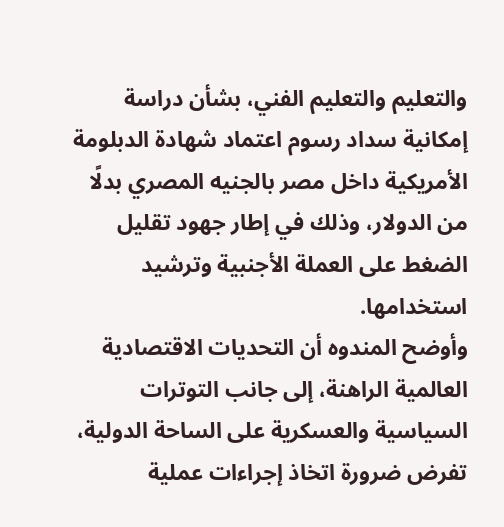والتعليم والتعليم الفني، بشأن دراسة إمكانية سداد رسوم اعتماد شهادة الدبلومة الأمريكية داخل مصر بالجنيه المصري بدلًا من الدولار، وذلك في إطار جهود تقليل الضغط على العملة الأجنبية وترشيد استخدامها.
وأوضح المندوه أن التحديات الاقتصادية العالمية الراهنة، إلى جانب التوترات السياسية والعسكرية على الساحة الدولية، تفرض ضرورة اتخاذ إجراءات عملية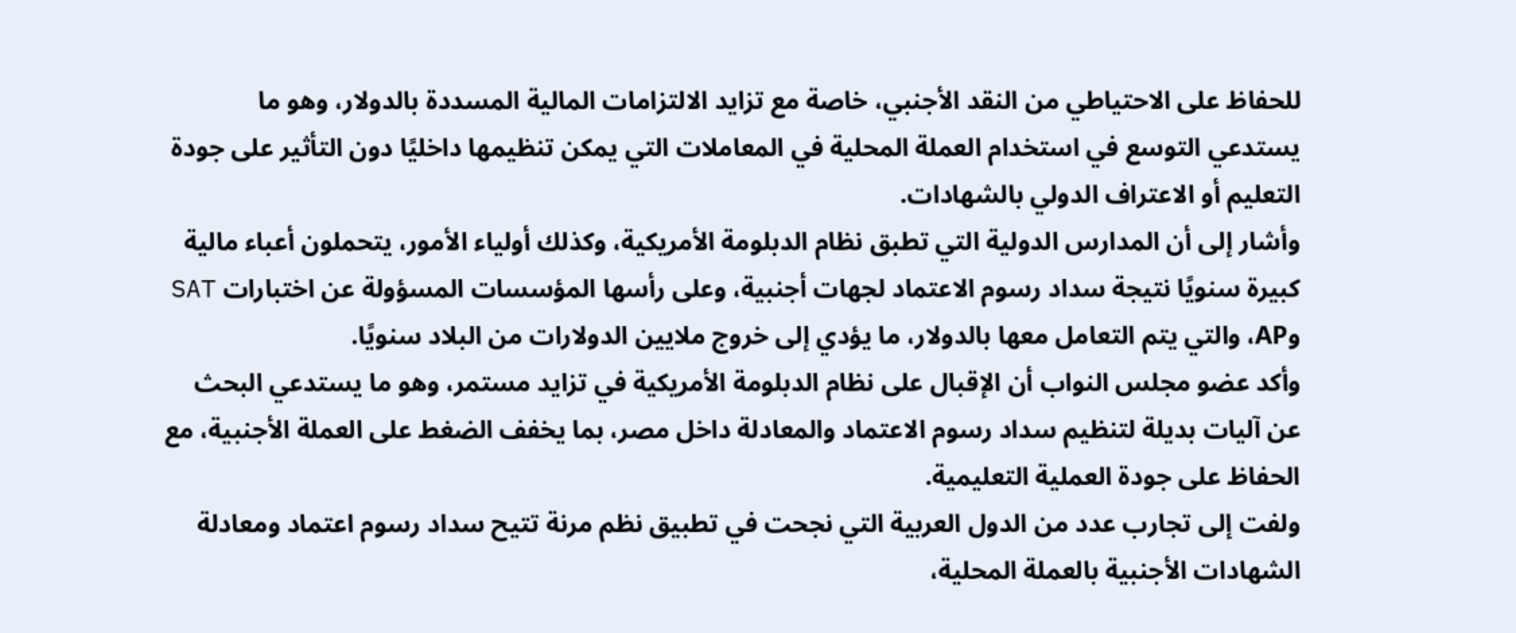للحفاظ على الاحتياطي من النقد الأجنبي، خاصة مع تزايد الالتزامات المالية المسددة بالدولار، وهو ما يستدعي التوسع في استخدام العملة المحلية في المعاملات التي يمكن تنظيمها داخليًا دون التأثير على جودة التعليم أو الاعتراف الدولي بالشهادات.
وأشار إلى أن المدارس الدولية التي تطبق نظام الدبلومة الأمريكية، وكذلك أولياء الأمور، يتحملون أعباء مالية كبيرة سنويًا نتيجة سداد رسوم الاعتماد لجهات أجنبية، وعلى رأسها المؤسسات المسؤولة عن اختبارات SAT وAP، والتي يتم التعامل معها بالدولار، ما يؤدي إلى خروج ملايين الدولارات من البلاد سنويًا.
وأكد عضو مجلس النواب أن الإقبال على نظام الدبلومة الأمريكية في تزايد مستمر، وهو ما يستدعي البحث عن آليات بديلة لتنظيم سداد رسوم الاعتماد والمعادلة داخل مصر، بما يخفف الضغط على العملة الأجنبية، مع الحفاظ على جودة العملية التعليمية.
ولفت إلى تجارب عدد من الدول العربية التي نجحت في تطبيق نظم مرنة تتيح سداد رسوم اعتماد ومعادلة الشهادات الأجنبية بالعملة المحلية،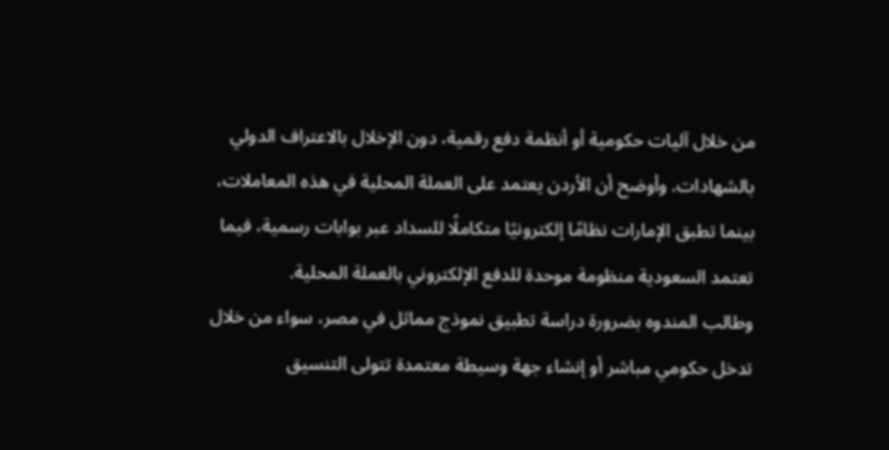من خلال آليات حكومية أو أنظمة دفع رقمية، دون الإخلال بالاعتراف الدولي بالشهادات. وأوضح أن الأردن يعتمد على العملة المحلية في هذه المعاملات، بينما تطبق الإمارات نظامًا إلكترونيًا متكاملًا للسداد عبر بوابات رسمية، فيما تعتمد السعودية منظومة موحدة للدفع الإلكتروني بالعملة المحلية.
وطالب المندوه بضرورة دراسة تطبيق نموذج مماثل في مصر، سواء من خلال تدخل حكومي مباشر أو إنشاء جهة وسيطة معتمدة تتولى التنسيق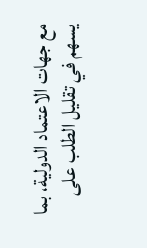مع جهات الاعتماد الدولية، بما يسهم في تقليل الطلب على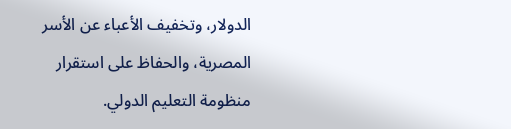الدولار، وتخفيف الأعباء عن الأسر المصرية، والحفاظ على استقرار منظومة التعليم الدولي.